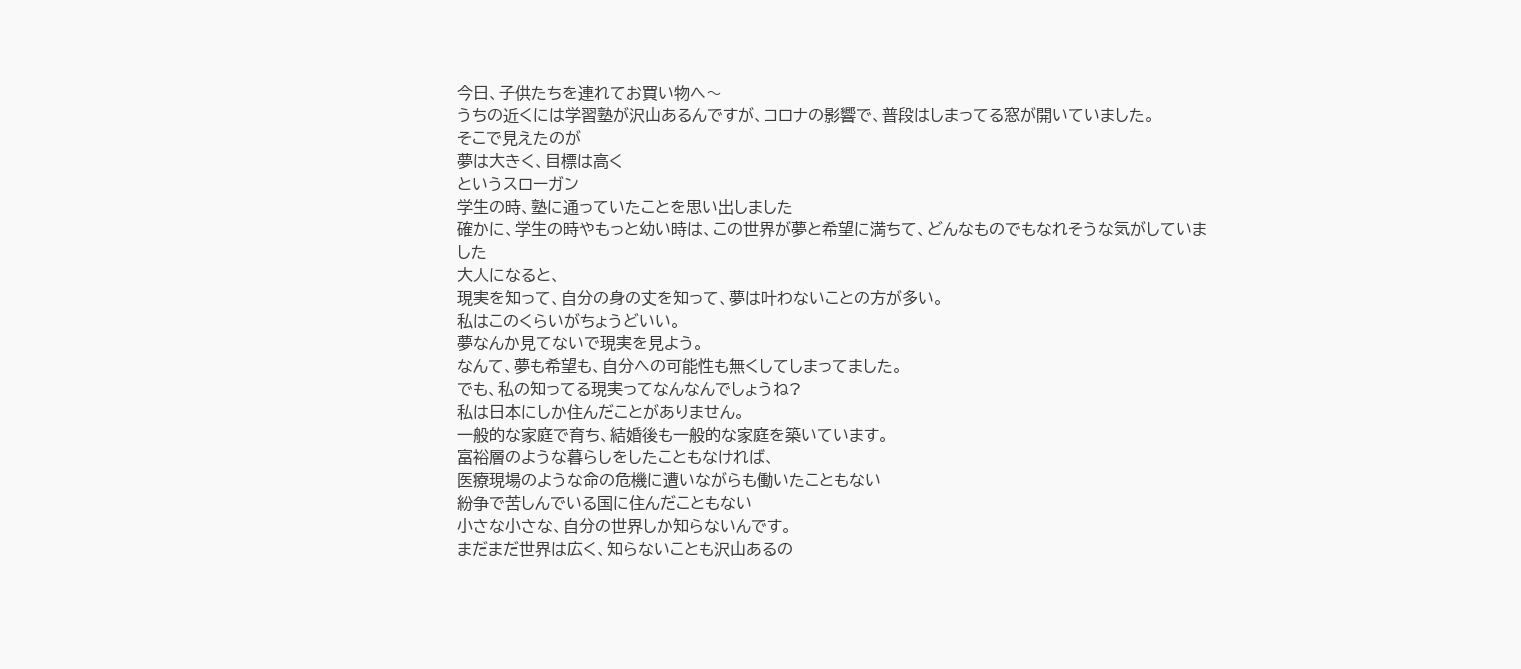今日、子供たちを連れてお買い物へ〜
うちの近くには学習塾が沢山あるんですが、コロナの影響で、普段はしまってる窓が開いていました。
そこで見えたのが
夢は大きく、目標は高く
というスローガン
学生の時、塾に通っていたことを思い出しました
確かに、学生の時やもっと幼い時は、この世界が夢と希望に満ちて、どんなものでもなれそうな気がしていました
大人になると、
現実を知って、自分の身の丈を知って、夢は叶わないことの方が多い。
私はこのくらいがちょうどいい。
夢なんか見てないで現実を見よう。
なんて、夢も希望も、自分への可能性も無くしてしまってました。
でも、私の知ってる現実ってなんなんでしょうね?
私は日本にしか住んだことがありません。
一般的な家庭で育ち、結婚後も一般的な家庭を築いています。
富裕層のような暮らしをしたこともなければ、
医療現場のような命の危機に遭いながらも働いたこともない
紛争で苦しんでいる国に住んだこともない
小さな小さな、自分の世界しか知らないんです。
まだまだ世界は広く、知らないことも沢山あるの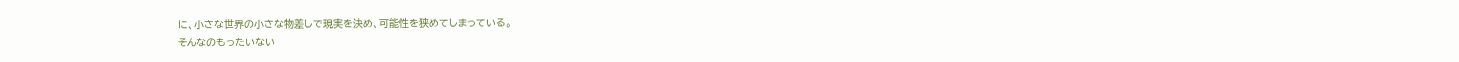に、小さな世界の小さな物差しで現実を決め、可能性を狭めてしまっている。
そんなのもったいない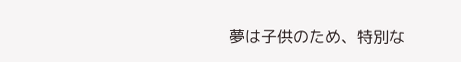夢は子供のため、特別な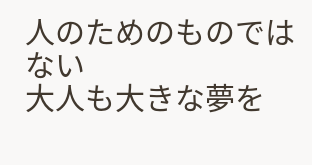人のためのものではない
大人も大きな夢を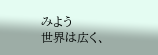みよう
世界は広く、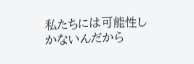私たちには可能性しかないんだから